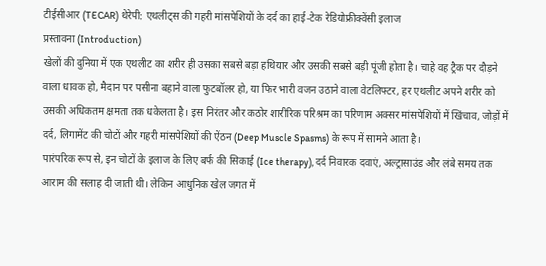टीईसीआर (TECAR) थेरेपी: एथलीट्स की गहरी मांसपेशियों के दर्द का हाई-टेक रेडियोफ्रीक्वेंसी इलाज
प्रस्तावना (Introduction)
खेलों की दुनिया में एक एथलीट का शरीर ही उसका सबसे बड़ा हथियार और उसकी सबसे बड़ी पूंजी होता है। चाहे वह ट्रैक पर दौड़ने वाला धावक हो, मैदान पर पसीना बहाने वाला फुटबॉलर हो, या फिर भारी वजन उठाने वाला वेटलिफ्टर, हर एथलीट अपने शरीर को उसकी अधिकतम क्षमता तक धकेलता है। इस निरंतर और कठोर शारीरिक परिश्रम का परिणाम अक्सर मांसपेशियों में खिंचाव, जोड़ों में दर्द, लिगामेंट की चोटों और गहरी मांसपेशियों की ऐंठन (Deep Muscle Spasms) के रूप में सामने आता है।
पारंपरिक रूप से, इन चोटों के इलाज के लिए बर्फ की सिकाई (Ice therapy), दर्द निवारक दवाएं, अल्ट्रासाउंड और लंबे समय तक आराम की सलाह दी जाती थी। लेकिन आधुनिक खेल जगत में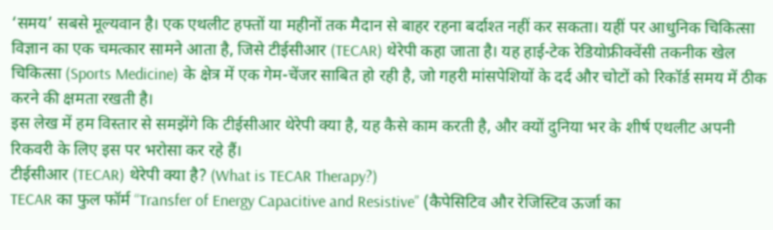‘समय’ सबसे मूल्यवान है। एक एथलीट हफ्तों या महीनों तक मैदान से बाहर रहना बर्दाश्त नहीं कर सकता। यहीं पर आधुनिक चिकित्सा विज्ञान का एक चमत्कार सामने आता है, जिसे टीईसीआर (TECAR) थेरेपी कहा जाता है। यह हाई-टेक रेडियोफ्रीक्वेंसी तकनीक खेल चिकित्सा (Sports Medicine) के क्षेत्र में एक गेम-चेंजर साबित हो रही है, जो गहरी मांसपेशियों के दर्द और चोटों को रिकॉर्ड समय में ठीक करने की क्षमता रखती है।
इस लेख में हम विस्तार से समझेंगे कि टीईसीआर थेरेपी क्या है, यह कैसे काम करती है, और क्यों दुनिया भर के शीर्ष एथलीट अपनी रिकवरी के लिए इस पर भरोसा कर रहे हैं।
टीईसीआर (TECAR) थेरेपी क्या है? (What is TECAR Therapy?)
TECAR का फुल फॉर्म “Transfer of Energy Capacitive and Resistive” (कैपेसिटिव और रेजिस्टिव ऊर्जा का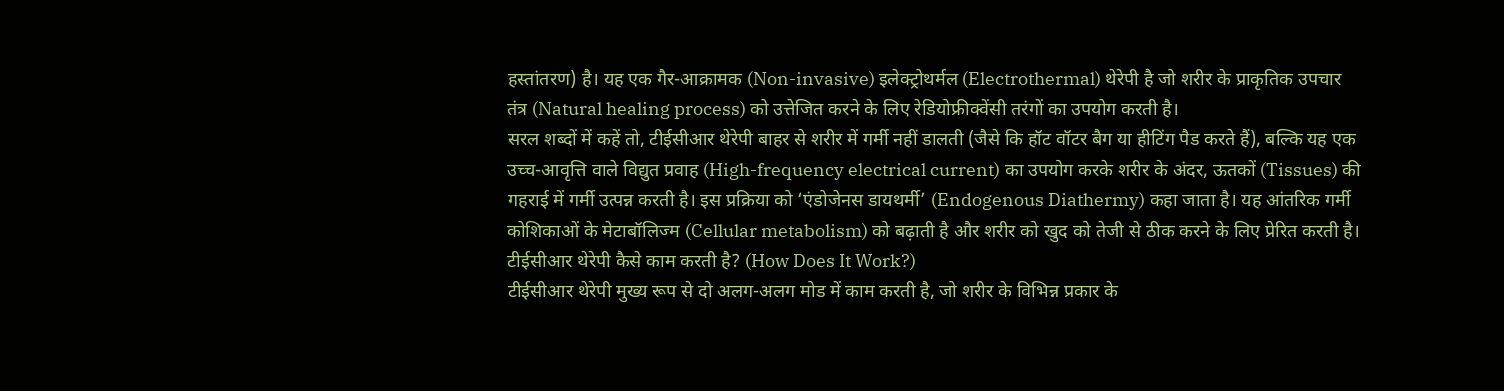हस्तांतरण) है। यह एक गैर-आक्रामक (Non-invasive) इलेक्ट्रोथर्मल (Electrothermal) थेरेपी है जो शरीर के प्राकृतिक उपचार तंत्र (Natural healing process) को उत्तेजित करने के लिए रेडियोफ्रीक्वेंसी तरंगों का उपयोग करती है।
सरल शब्दों में कहें तो, टीईसीआर थेरेपी बाहर से शरीर में गर्मी नहीं डालती (जैसे कि हॉट वॉटर बैग या हीटिंग पैड करते हैं), बल्कि यह एक उच्च-आवृत्ति वाले विद्युत प्रवाह (High-frequency electrical current) का उपयोग करके शरीर के अंदर, ऊतकों (Tissues) की गहराई में गर्मी उत्पन्न करती है। इस प्रक्रिया को ‘एंडोजेनस डायथर्मी’ (Endogenous Diathermy) कहा जाता है। यह आंतरिक गर्मी कोशिकाओं के मेटाबॉलिज्म (Cellular metabolism) को बढ़ाती है और शरीर को खुद को तेजी से ठीक करने के लिए प्रेरित करती है।
टीईसीआर थेरेपी कैसे काम करती है? (How Does It Work?)
टीईसीआर थेरेपी मुख्य रूप से दो अलग-अलग मोड में काम करती है, जो शरीर के विभिन्न प्रकार के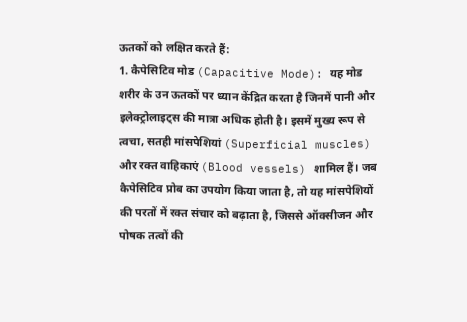ऊतकों को लक्षित करते हैं:
1. कैपेसिटिव मोड (Capacitive Mode): यह मोड शरीर के उन ऊतकों पर ध्यान केंद्रित करता है जिनमें पानी और इलेक्ट्रोलाइट्स की मात्रा अधिक होती है। इसमें मुख्य रूप से त्वचा, सतही मांसपेशियां (Superficial muscles) और रक्त वाहिकाएं (Blood vessels) शामिल हैं। जब कैपेसिटिव प्रोब का उपयोग किया जाता है, तो यह मांसपेशियों की परतों में रक्त संचार को बढ़ाता है, जिससे ऑक्सीजन और पोषक तत्वों की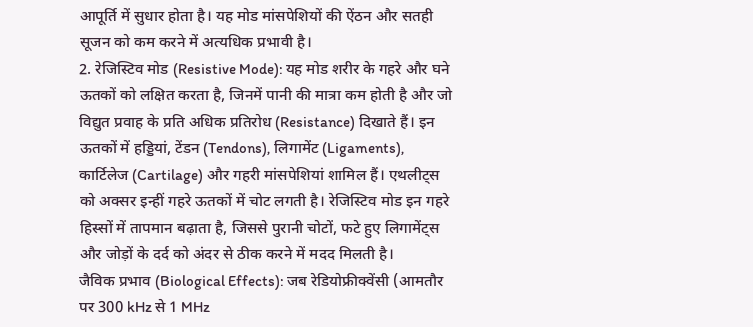आपूर्ति में सुधार होता है। यह मोड मांसपेशियों की ऐंठन और सतही सूजन को कम करने में अत्यधिक प्रभावी है।
2. रेजिस्टिव मोड (Resistive Mode): यह मोड शरीर के गहरे और घने ऊतकों को लक्षित करता है, जिनमें पानी की मात्रा कम होती है और जो विद्युत प्रवाह के प्रति अधिक प्रतिरोध (Resistance) दिखाते हैं। इन ऊतकों में हड्डियां, टेंडन (Tendons), लिगामेंट (Ligaments), कार्टिलेज (Cartilage) और गहरी मांसपेशियां शामिल हैं। एथलीट्स को अक्सर इन्हीं गहरे ऊतकों में चोट लगती है। रेजिस्टिव मोड इन गहरे हिस्सों में तापमान बढ़ाता है, जिससे पुरानी चोटों, फटे हुए लिगामेंट्स और जोड़ों के दर्द को अंदर से ठीक करने में मदद मिलती है।
जैविक प्रभाव (Biological Effects): जब रेडियोफ्रीक्वेंसी (आमतौर पर 300 kHz से 1 MHz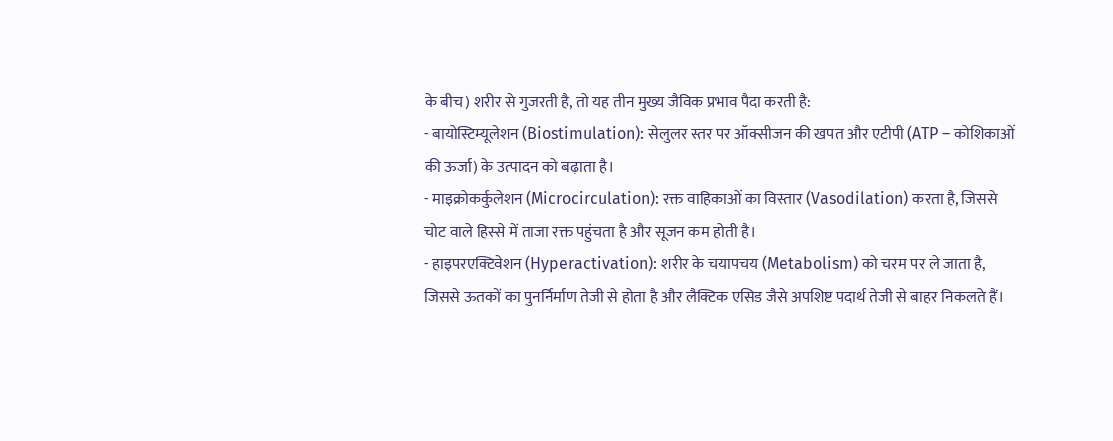के बीच) शरीर से गुजरती है, तो यह तीन मुख्य जैविक प्रभाव पैदा करती है:
- बायोस्टिम्यूलेशन (Biostimulation): सेलुलर स्तर पर ऑक्सीजन की खपत और एटीपी (ATP – कोशिकाओं की ऊर्जा) के उत्पादन को बढ़ाता है।
- माइक्रोकर्कुलेशन (Microcirculation): रक्त वाहिकाओं का विस्तार (Vasodilation) करता है, जिससे चोट वाले हिस्से में ताजा रक्त पहुंचता है और सूजन कम होती है।
- हाइपरएक्टिवेशन (Hyperactivation): शरीर के चयापचय (Metabolism) को चरम पर ले जाता है, जिससे ऊतकों का पुनर्निर्माण तेजी से होता है और लैक्टिक एसिड जैसे अपशिष्ट पदार्थ तेजी से बाहर निकलते हैं।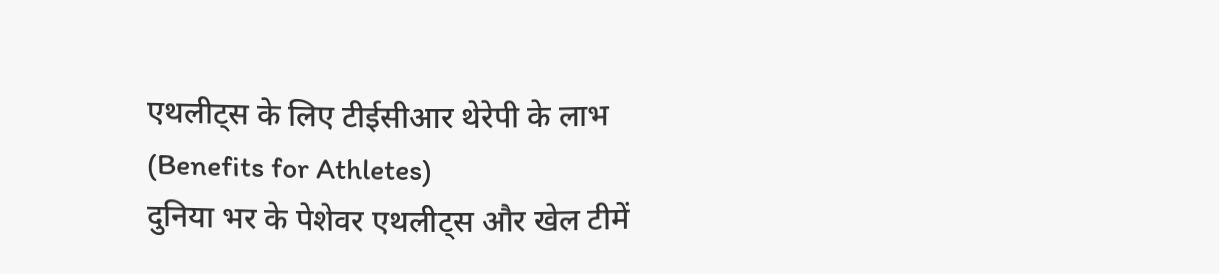एथलीट्स के लिए टीईसीआर थेरेपी के लाभ (Benefits for Athletes)
दुनिया भर के पेशेवर एथलीट्स और खेल टीमें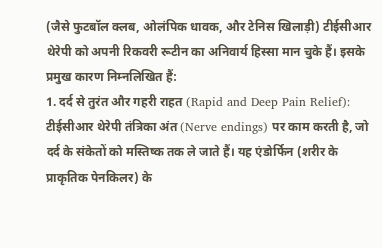(जैसे फुटबॉल क्लब, ओलंपिक धावक, और टेनिस खिलाड़ी) टीईसीआर थेरेपी को अपनी रिकवरी रूटीन का अनिवार्य हिस्सा मान चुके हैं। इसके प्रमुख कारण निम्नलिखित हैं:
1. दर्द से तुरंत और गहरी राहत (Rapid and Deep Pain Relief): टीईसीआर थेरेपी तंत्रिका अंत (Nerve endings) पर काम करती है, जो दर्द के संकेतों को मस्तिष्क तक ले जाते हैं। यह एंडोर्फिन (शरीर के प्राकृतिक पेनकिलर) के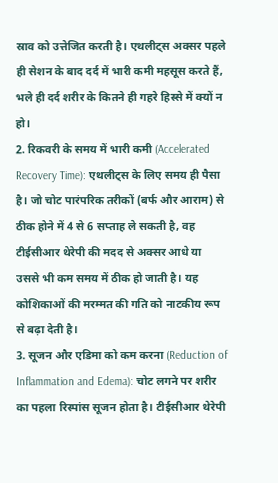स्राव को उत्तेजित करती है। एथलीट्स अक्सर पहले ही सेशन के बाद दर्द में भारी कमी महसूस करते हैं, भले ही दर्द शरीर के कितने ही गहरे हिस्से में क्यों न हो।
2. रिकवरी के समय में भारी कमी (Accelerated Recovery Time): एथलीट्स के लिए समय ही पैसा है। जो चोट पारंपरिक तरीकों (बर्फ और आराम) से ठीक होने में 4 से 6 सप्ताह ले सकती है, वह टीईसीआर थेरेपी की मदद से अक्सर आधे या उससे भी कम समय में ठीक हो जाती है। यह कोशिकाओं की मरम्मत की गति को नाटकीय रूप से बढ़ा देती है।
3. सूजन और एडिमा को कम करना (Reduction of Inflammation and Edema): चोट लगने पर शरीर का पहला रिस्पांस सूजन होता है। टीईसीआर थेरेपी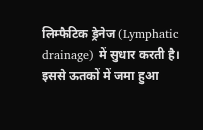लिम्फैटिक ड्रेनेज (Lymphatic drainage) में सुधार करती है। इससे ऊतकों में जमा हुआ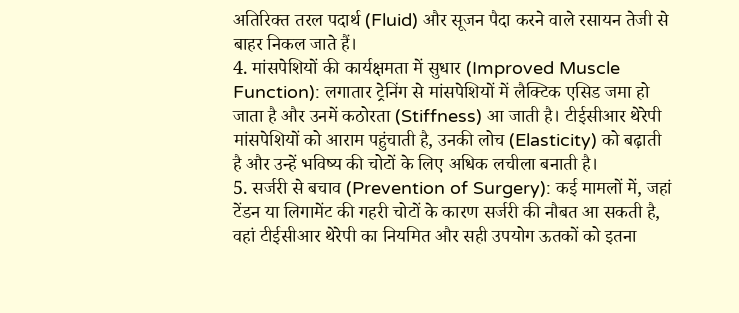अतिरिक्त तरल पदार्थ (Fluid) और सूजन पैदा करने वाले रसायन तेजी से बाहर निकल जाते हैं।
4. मांसपेशियों की कार्यक्षमता में सुधार (Improved Muscle Function): लगातार ट्रेनिंग से मांसपेशियों में लैक्टिक एसिड जमा हो जाता है और उनमें कठोरता (Stiffness) आ जाती है। टीईसीआर थेरेपी मांसपेशियों को आराम पहुंचाती है, उनकी लोच (Elasticity) को बढ़ाती है और उन्हें भविष्य की चोटों के लिए अधिक लचीला बनाती है।
5. सर्जरी से बचाव (Prevention of Surgery): कई मामलों में, जहां टेंडन या लिगामेंट की गहरी चोटों के कारण सर्जरी की नौबत आ सकती है, वहां टीईसीआर थेरेपी का नियमित और सही उपयोग ऊतकों को इतना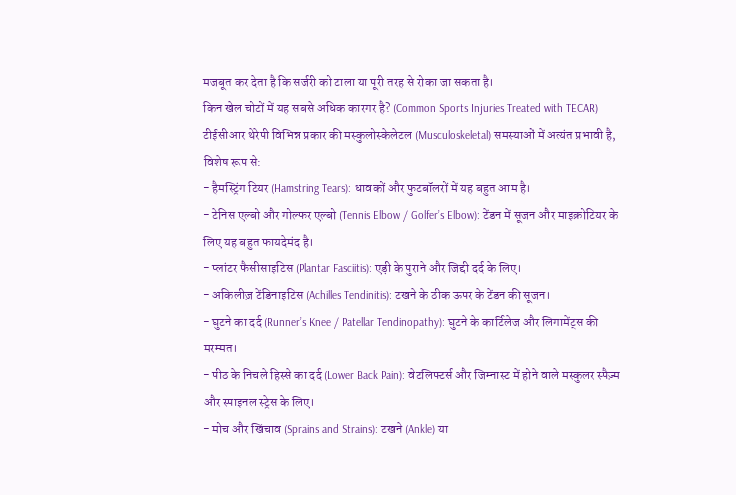मजबूत कर देता है कि सर्जरी को टाला या पूरी तरह से रोका जा सकता है।
किन खेल चोटों में यह सबसे अधिक कारगर है? (Common Sports Injuries Treated with TECAR)
टीईसीआर थेरेपी विभिन्न प्रकार की मस्कुलोस्केलेटल (Musculoskeletal) समस्याओं में अत्यंत प्रभावी है, विशेष रूप से:
- हैमस्ट्रिंग टियर (Hamstring Tears): धावकों और फुटबॉलरों में यह बहुत आम है।
- टेनिस एल्बो और गोल्फर एल्बो (Tennis Elbow / Golfer’s Elbow): टेंडन में सूजन और माइक्रोटियर के लिए यह बहुत फायदेमंद है।
- प्लांटर फैसीसाइटिस (Plantar Fasciitis): एड़ी के पुराने और जिद्दी दर्द के लिए।
- अकिलीज़ टेंडिनाइटिस (Achilles Tendinitis): टखने के ठीक ऊपर के टेंडन की सूजन।
- घुटने का दर्द (Runner’s Knee / Patellar Tendinopathy): घुटने के कार्टिलेज और लिगामेंट्स की मरम्मत।
- पीठ के निचले हिस्से का दर्द (Lower Back Pain): वेटलिफ्टर्स और जिम्नास्ट में होने वाले मस्कुलर स्पैज़्म और स्पाइनल स्ट्रेस के लिए।
- मोच और खिंचाव (Sprains and Strains): टखने (Ankle) या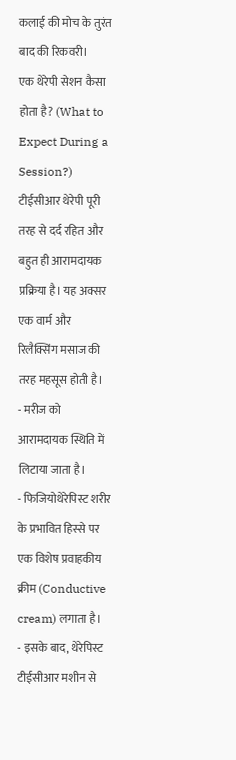कलाई की मोच के तुरंत बाद की रिकवरी।
एक थेरेपी सेशन कैसा होता है? (What to Expect During a Session?)
टीईसीआर थेरेपी पूरी तरह से दर्द रहित और बहुत ही आरामदायक प्रक्रिया है। यह अक्सर एक वार्म और रिलैक्सिंग मसाज की तरह महसूस होती है।
- मरीज को आरामदायक स्थिति में लिटाया जाता है।
- फिजियोथेरेपिस्ट शरीर के प्रभावित हिस्से पर एक विशेष प्रवाहकीय क्रीम (Conductive cream) लगाता है।
- इसके बाद, थेरेपिस्ट टीईसीआर मशीन से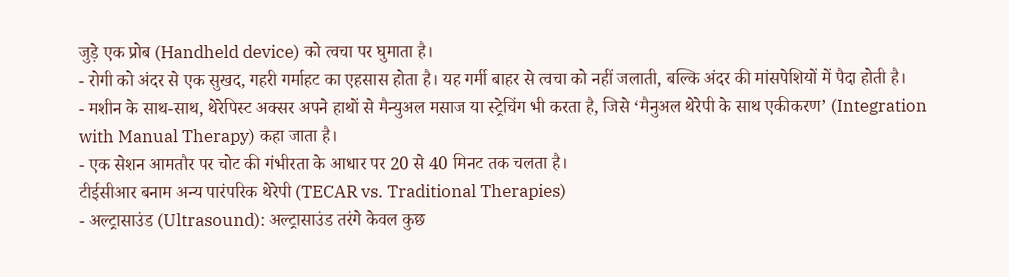जुड़े एक प्रोब (Handheld device) को त्वचा पर घुमाता है।
- रोगी को अंदर से एक सुखद, गहरी गर्माहट का एहसास होता है। यह गर्मी बाहर से त्वचा को नहीं जलाती, बल्कि अंदर की मांसपेशियों में पैदा होती है।
- मशीन के साथ-साथ, थेरेपिस्ट अक्सर अपने हाथों से मैन्युअल मसाज या स्ट्रेचिंग भी करता है, जिसे ‘मैनुअल थेरेपी के साथ एकीकरण’ (Integration with Manual Therapy) कहा जाता है।
- एक सेशन आमतौर पर चोट की गंभीरता के आधार पर 20 से 40 मिनट तक चलता है।
टीईसीआर बनाम अन्य पारंपरिक थेरेपी (TECAR vs. Traditional Therapies)
- अल्ट्रासाउंड (Ultrasound): अल्ट्रासाउंड तरंगे केवल कुछ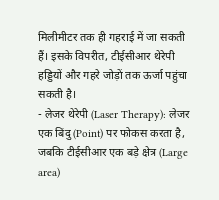मिलीमीटर तक ही गहराई में जा सकती हैं। इसके विपरीत, टीईसीआर थेरेपी हड्डियों और गहरे जोड़ों तक ऊर्जा पहुंचा सकती है।
- लेजर थेरेपी (Laser Therapy): लेजर एक बिंदु (Point) पर फोकस करता है, जबकि टीईसीआर एक बड़े क्षेत्र (Large area)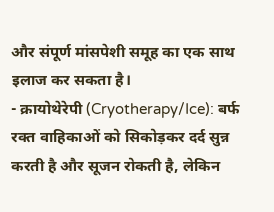और संपूर्ण मांसपेशी समूह का एक साथ इलाज कर सकता है।
- क्रायोथेरेपी (Cryotherapy/Ice): बर्फ रक्त वाहिकाओं को सिकोड़कर दर्द सुन्न करती है और सूजन रोकती है, लेकिन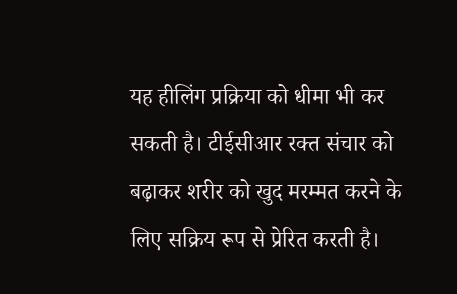यह हीलिंग प्रक्रिया को धीमा भी कर सकती है। टीईसीआर रक्त संचार को बढ़ाकर शरीर को खुद मरम्मत करने के लिए सक्रिय रूप से प्रेरित करती है।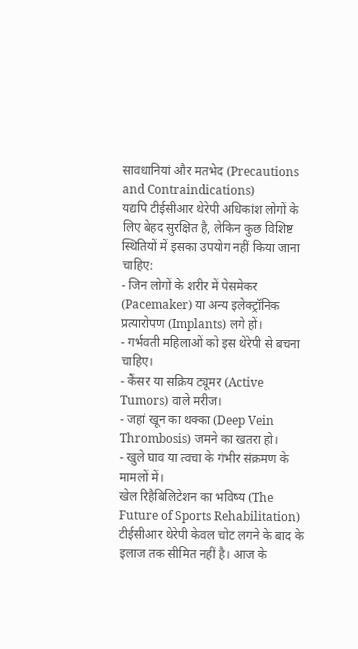सावधानियां और मतभेद (Precautions and Contraindications)
यद्यपि टीईसीआर थेरेपी अधिकांश लोगों के लिए बेहद सुरक्षित है, लेकिन कुछ विशिष्ट स्थितियों में इसका उपयोग नहीं किया जाना चाहिए:
- जिन लोगों के शरीर में पेसमेकर (Pacemaker) या अन्य इलेक्ट्रॉनिक प्रत्यारोपण (Implants) लगे हों।
- गर्भवती महिलाओं को इस थेरेपी से बचना चाहिए।
- कैंसर या सक्रिय ट्यूमर (Active Tumors) वाले मरीज।
- जहां खून का थक्का (Deep Vein Thrombosis) जमने का खतरा हो।
- खुले घाव या त्वचा के गंभीर संक्रमण के मामलों में।
खेल रिहैबिलिटेशन का भविष्य (The Future of Sports Rehabilitation)
टीईसीआर थेरेपी केवल चोट लगने के बाद के इलाज तक सीमित नहीं है। आज के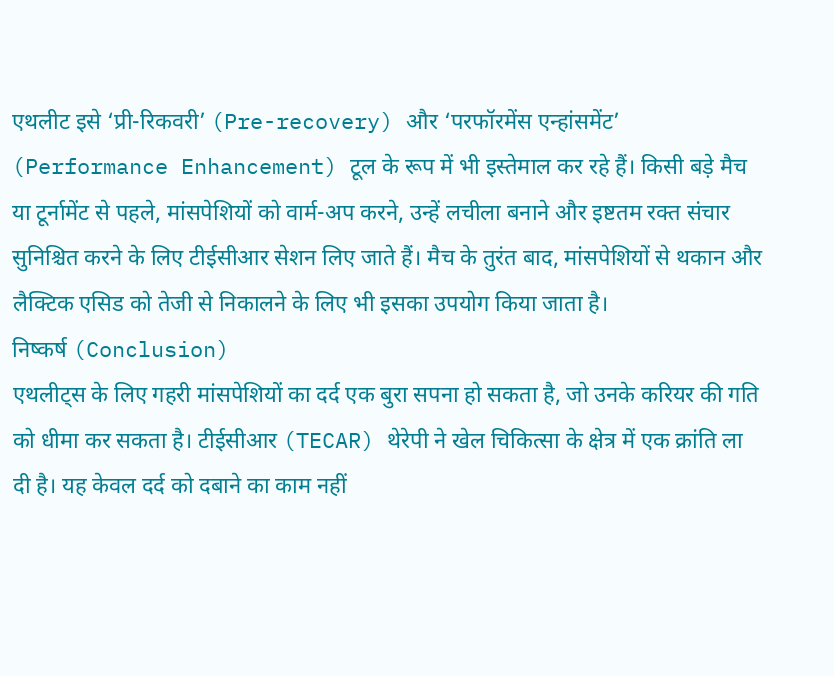एथलीट इसे ‘प्री-रिकवरी’ (Pre-recovery) और ‘परफॉरमेंस एन्हांसमेंट’ (Performance Enhancement) टूल के रूप में भी इस्तेमाल कर रहे हैं। किसी बड़े मैच या टूर्नामेंट से पहले, मांसपेशियों को वार्म-अप करने, उन्हें लचीला बनाने और इष्टतम रक्त संचार सुनिश्चित करने के लिए टीईसीआर सेशन लिए जाते हैं। मैच के तुरंत बाद, मांसपेशियों से थकान और लैक्टिक एसिड को तेजी से निकालने के लिए भी इसका उपयोग किया जाता है।
निष्कर्ष (Conclusion)
एथलीट्स के लिए गहरी मांसपेशियों का दर्द एक बुरा सपना हो सकता है, जो उनके करियर की गति को धीमा कर सकता है। टीईसीआर (TECAR) थेरेपी ने खेल चिकित्सा के क्षेत्र में एक क्रांति ला दी है। यह केवल दर्द को दबाने का काम नहीं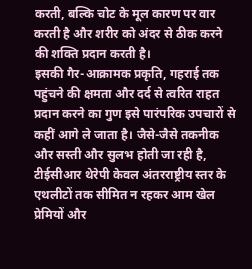करती, बल्कि चोट के मूल कारण पर वार करती है और शरीर को अंदर से ठीक करने की शक्ति प्रदान करती है।
इसकी गैर-आक्रामक प्रकृति, गहराई तक पहुंचने की क्षमता और दर्द से त्वरित राहत प्रदान करने का गुण इसे पारंपरिक उपचारों से कहीं आगे ले जाता है। जैसे-जैसे तकनीक और सस्ती और सुलभ होती जा रही है, टीईसीआर थेरेपी केवल अंतरराष्ट्रीय स्तर के एथलीटों तक सीमित न रहकर आम खेल प्रेमियों और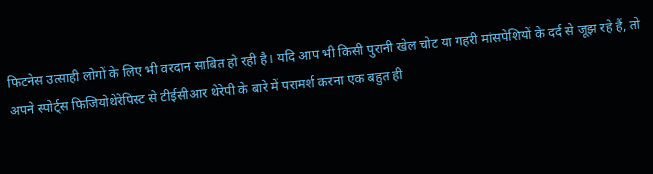फिटनेस उत्साही लोगों के लिए भी वरदान साबित हो रही है। यदि आप भी किसी पुरानी खेल चोट या गहरी मांसपेशियों के दर्द से जूझ रहे हैं, तो अपने स्पोर्ट्स फिजियोथेरेपिस्ट से टीईसीआर थेरेपी के बारे में परामर्श करना एक बहुत ही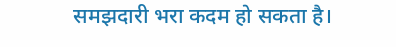समझदारी भरा कदम हो सकता है।